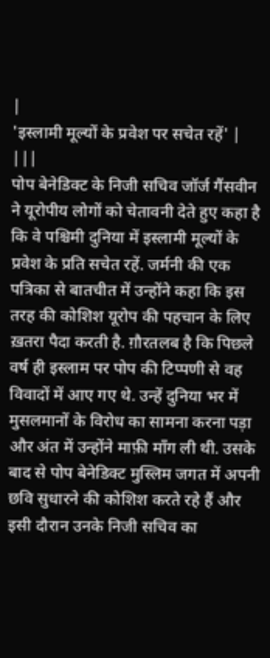|
'इस्लामी मूल्यों के प्रवेश पर सचेत रहें' | |||
पोप बेनेडिक्ट के निजी सचिव जॉर्ज गैंसवीन ने यूरोपीय लोगों को चेतावनी देते हुए कहा है कि वे पश्चिमी दुनिया में इस्लामी मूल्यों के प्रवेश के प्रति सचेत रहें. जर्मनी की एक पत्रिका से बातचीत में उन्होंने कहा कि इस तरह की कोशिश यूरोप की पहचान के लिए ख़तरा पैदा करती है. ग़ौरतलब है कि पिछले वर्ष ही इस्लाम पर पोप की टिप्पणी से वह विवादों में आए गए थे. उन्हें दुनिया भर में मुसलमानों के विरोध का सामना करना पड़ा और अंत में उन्होंने माफ़ी माँग ली थी. उसके बाद से पोप बेनेडिक्ट मुस्लिम जगत में अपनी छवि सुधारने की कोशिश करते रहे हैं और इसी दौरान उनके निजी सचिव का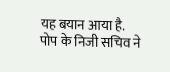यह बयान आया है. पोप के निजी सचिव ने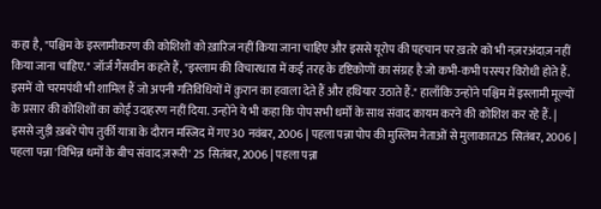कहा है, "पश्चिम के इस्लामीकरण की कोशिशों को ख़ारिज नहीं किया जाना चाहिए और इससे यूरोप की पहचान पर ख़तरे को भी नज़रअंदाज़ नहीं किया जाना चाहिए." जॉर्ज गैंसवीन कहते हैं, "इस्लाम की विचारधारा में कई तरह के दृष्टिकोणों का संग्रह है जो कभी-कभी परस्पर विरोधी होते हैं. इसमें वो चरमपंथी भी शामिल हैं जो अपनी गतिविधियों में क़ुरान का हवाला देते हैं और हथियार उठाते हैं." हालाँकि उन्होंने पश्चिम में इस्लामी मूल्यों के प्रसार की कोशिशों का कोई उदाहरण नहीं दिया. उन्होंने ये भी कहा कि पोप सभी धर्मों के साथ संवाद कायम करने की कोशिश कर रहे हैं. | इससे जुड़ी ख़बरें पोप तुर्की यात्रा के दौरान मस्जिद में गए30 नवंबर, 2006 | पहला पन्ना पोप की मुस्लिम नेताओं से मुलाकात25 सितंबर, 2006 | पहला पन्ना 'विभिन्न धर्मों के बीच संवाद ज़रूरी' 25 सितंबर, 2006 | पहला पन्ना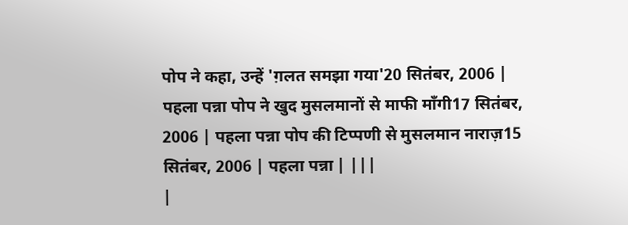पोप ने कहा, उन्हें 'ग़लत समझा गया'20 सितंबर, 2006 | पहला पन्ना पोप ने खुद मुसलमानों से माफी माँगी17 सितंबर, 2006 | पहला पन्ना पोप की टिप्पणी से मुसलमान नाराज़15 सितंबर, 2006 | पहला पन्ना | |||
|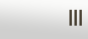|||